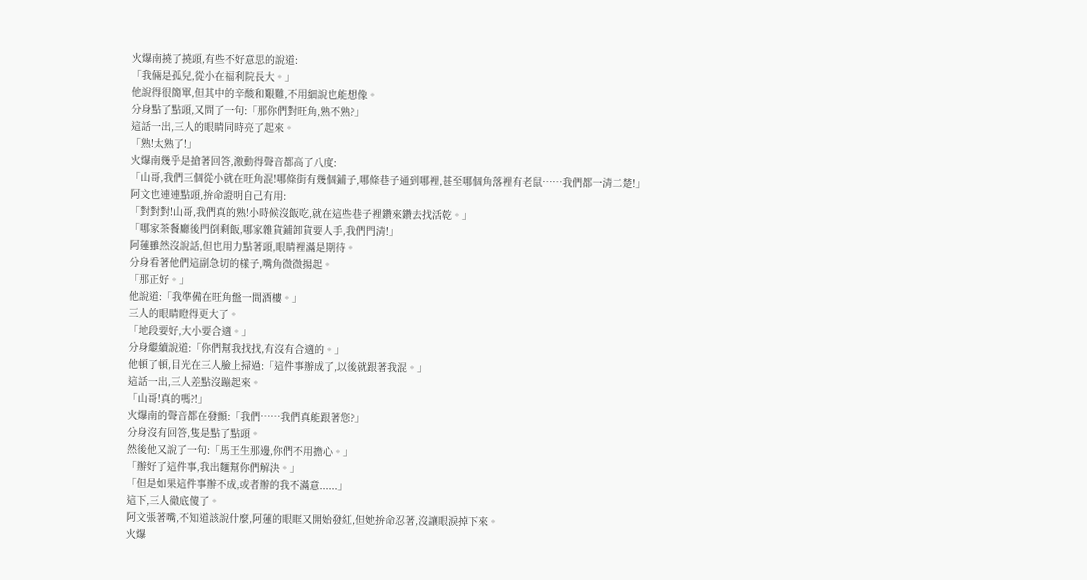火爆南撓了撓頭,有些不好意思的說道:
「我倆是孤兒,從小在福利院長大。」
他說得很簡單,但其中的辛酸和艱難,不用細說也能想像。
分身點了點頭,又問了一句:「那你們對旺角,熟不熟?」
這話一出,三人的眼睛同時亮了起來。
「熟!太熟了!」
火爆南幾乎是搶著回答,激動得聲音都高了八度:
「山哥,我們三個從小就在旺角混!哪條街有幾個鋪子,哪條巷子通到哪裡,甚至哪個角落裡有老鼠……我們都一清二楚!」
阿文也連連點頭,拚命證明自己有用:
「對對對!山哥,我們真的熟!小時候沒飯吃,就在這些巷子裡鑽來鑽去找活乾。」
「哪家茶餐廳後門倒剩飯,哪家雜貨鋪卸貨要人手,我們門清!」
阿蓮雖然沒說話,但也用力點著頭,眼睛裡滿是期待。
分身看著他們這副急切的樣子,嘴角微微揚起。
「那正好。」
他說道:「我準備在旺角盤一間酒樓。」
三人的眼睛瞪得更大了。
「地段要好,大小要合適。」
分身繼續說道:「你們幫我找找,有沒有合適的。」
他頓了頓,目光在三人臉上掃過:「這件事辦成了,以後就跟著我混。」
這話一出,三人差點沒蹦起來。
「山哥!真的嗎?!」
火爆南的聲音都在發顫:「我們……我們真能跟著您?」
分身沒有回答,隻是點了點頭。
然後他又說了一句:「馬王生那邊,你們不用擔心。」
「辦好了這件事,我出麵幫你們解決。」
「但是如果這件事辦不成,或者辦的我不滿意......」
這下,三人徹底傻了。
阿文張著嘴,不知道該說什麼,阿蓮的眼眶又開始發紅,但她拚命忍著,沒讓眼淚掉下來。
火爆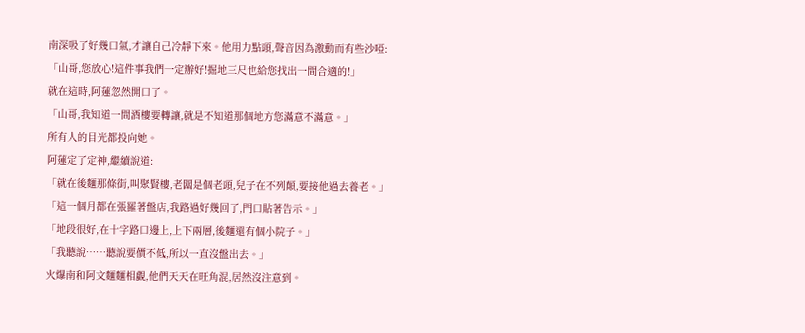南深吸了好幾口氣,才讓自己冷靜下來。他用力點頭,聲音因為激動而有些沙啞:
「山哥,您放心!這件事我們一定辦好!掘地三尺也給您找出一間合適的!」
就在這時,阿蓮忽然開口了。
「山哥,我知道一間酒樓要轉讓,就是不知道那個地方您滿意不滿意。」
所有人的目光都投向她。
阿蓮定了定神,繼續說道:
「就在後麵那條街,叫聚賢樓,老闆是個老頭,兒子在不列顛,要接他過去養老。」
「這一個月都在張羅著盤店,我路過好幾回了,門口貼著告示。」
「地段很好,在十字路口邊上,上下兩層,後麵還有個小院子。」
「我聽說……聽說要價不低,所以一直沒盤出去。」
火爆南和阿文麵麵相覷,他們天天在旺角混,居然沒注意到。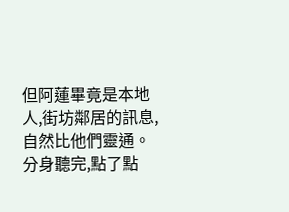但阿蓮畢竟是本地人,街坊鄰居的訊息,自然比他們靈通。
分身聽完,點了點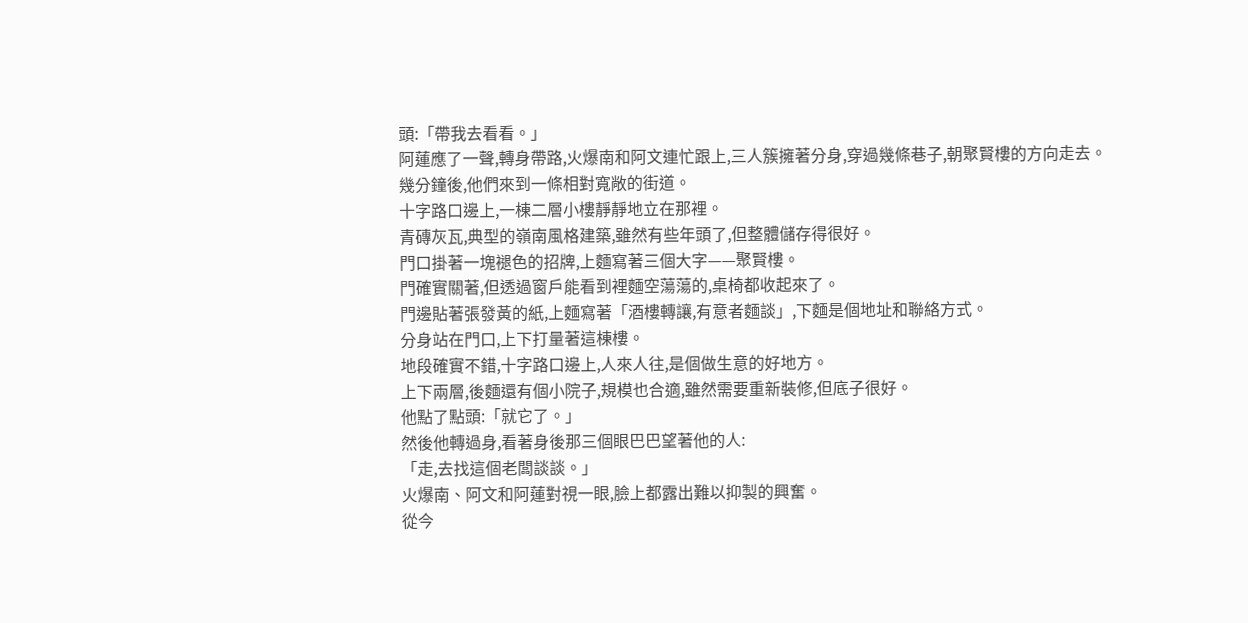頭:「帶我去看看。」
阿蓮應了一聲,轉身帶路,火爆南和阿文連忙跟上,三人簇擁著分身,穿過幾條巷子,朝聚賢樓的方向走去。
幾分鐘後,他們來到一條相對寬敞的街道。
十字路口邊上,一棟二層小樓靜靜地立在那裡。
青磚灰瓦,典型的嶺南風格建築,雖然有些年頭了,但整體儲存得很好。
門口掛著一塊褪色的招牌,上麵寫著三個大字——聚賢樓。
門確實關著,但透過窗戶能看到裡麵空蕩蕩的,桌椅都收起來了。
門邊貼著張發黃的紙,上麵寫著「酒樓轉讓,有意者麵談」,下麵是個地址和聯絡方式。
分身站在門口,上下打量著這棟樓。
地段確實不錯,十字路口邊上,人來人往,是個做生意的好地方。
上下兩層,後麵還有個小院子,規模也合適,雖然需要重新裝修,但底子很好。
他點了點頭:「就它了。」
然後他轉過身,看著身後那三個眼巴巴望著他的人:
「走,去找這個老闆談談。」
火爆南、阿文和阿蓮對視一眼,臉上都露出難以抑製的興奮。
從今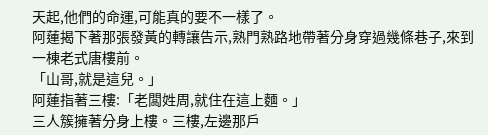天起,他們的命運,可能真的要不一樣了。
阿蓮揭下著那張發黃的轉讓告示,熟門熟路地帶著分身穿過幾條巷子,來到一棟老式唐樓前。
「山哥,就是這兒。」
阿蓮指著三樓:「老闆姓周,就住在這上麵。」
三人簇擁著分身上樓。三樓,左邊那戶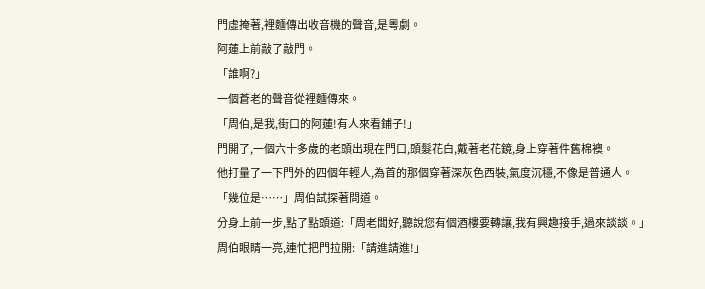門虛掩著,裡麵傳出收音機的聲音,是粵劇。
阿蓮上前敲了敲門。
「誰啊?」
一個蒼老的聲音從裡麵傳來。
「周伯,是我,街口的阿蓮!有人來看鋪子!」
門開了,一個六十多歲的老頭出現在門口,頭髮花白,戴著老花鏡,身上穿著件舊棉襖。
他打量了一下門外的四個年輕人,為首的那個穿著深灰色西裝,氣度沉穩,不像是普通人。
「幾位是……」周伯試探著問道。
分身上前一步,點了點頭道:「周老闆好,聽說您有個酒樓要轉讓,我有興趣接手,過來談談。」
周伯眼睛一亮,連忙把門拉開:「請進請進!」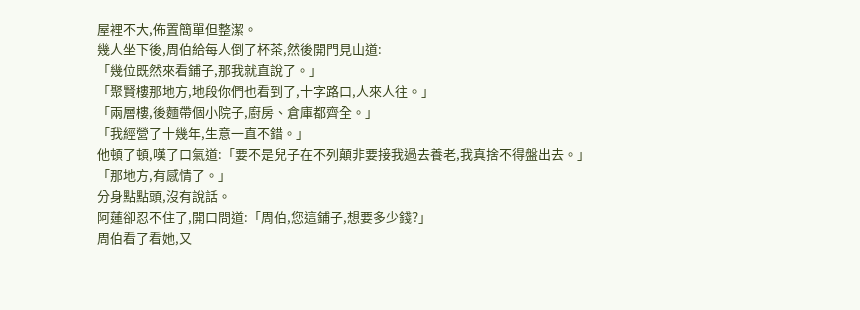屋裡不大,佈置簡單但整潔。
幾人坐下後,周伯給每人倒了杯茶,然後開門見山道:
「幾位既然來看鋪子,那我就直說了。」
「聚賢樓那地方,地段你們也看到了,十字路口,人來人往。」
「兩層樓,後麵帶個小院子,廚房、倉庫都齊全。」
「我經營了十幾年,生意一直不錯。」
他頓了頓,嘆了口氣道:「要不是兒子在不列顛非要接我過去養老,我真捨不得盤出去。」
「那地方,有感情了。」
分身點點頭,沒有說話。
阿蓮卻忍不住了,開口問道:「周伯,您這鋪子,想要多少錢?」
周伯看了看她,又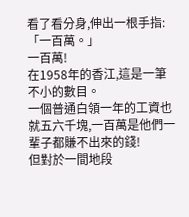看了看分身,伸出一根手指:「一百萬。」
一百萬!
在1958年的香江,這是一筆不小的數目。
一個普通白領一年的工資也就五六千塊,一百萬是他們一輩子都賺不出來的錢!
但對於一間地段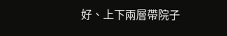好、上下兩層帶院子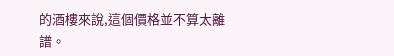的酒樓來說,這個價格並不算太離譜。